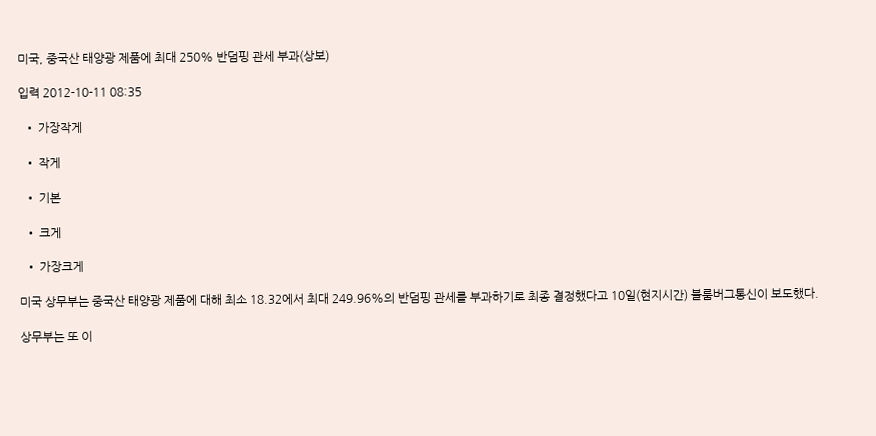미국, 중국산 태양광 제품에 최대 250% 반덤핑 관세 부과(상보)

입력 2012-10-11 08:35

  • 가장작게

  • 작게

  • 기본

  • 크게

  • 가장크게

미국 상무부는 중국산 태양광 제품에 대해 최소 18.32에서 최대 249.96%의 반덤핑 관세를 부과하기로 최종 결정했다고 10일(현지시간) 블룸버그통신이 보도했다.

상무부는 또 이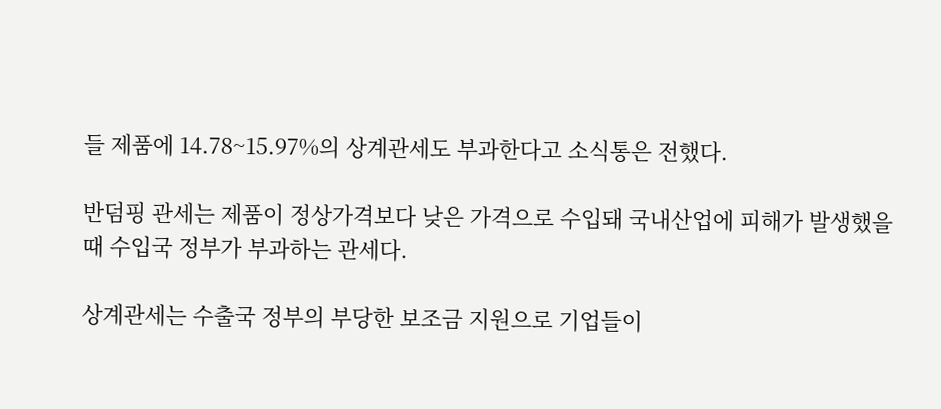들 제품에 14.78~15.97%의 상계관세도 부과한다고 소식통은 전했다.

반덤핑 관세는 제품이 정상가격보다 낮은 가격으로 수입돼 국내산업에 피해가 발생했을 때 수입국 정부가 부과하는 관세다.

상계관세는 수출국 정부의 부당한 보조금 지원으로 기업들이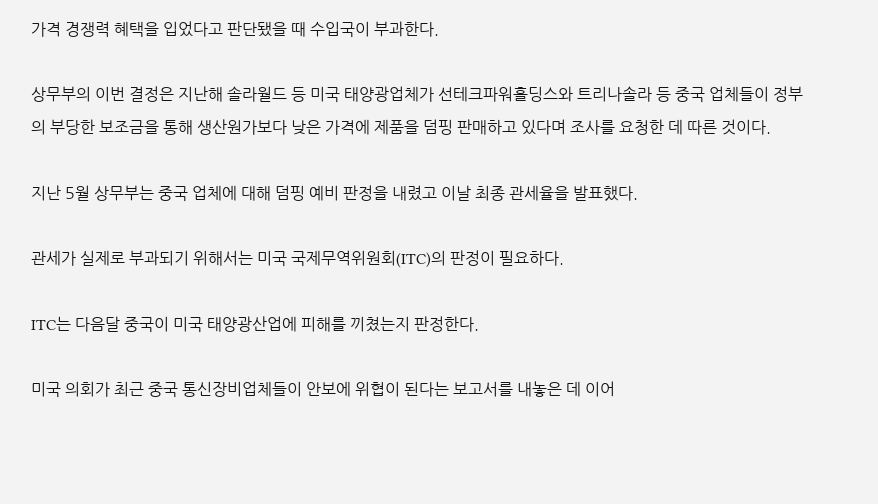가격 경쟁력 혜택을 입었다고 판단됐을 때 수입국이 부과한다.

상무부의 이번 결정은 지난해 솔라월드 등 미국 태양광업체가 선테크파워홀딩스와 트리나솔라 등 중국 업체들이 정부의 부당한 보조금을 통해 생산원가보다 낮은 가격에 제품을 덤핑 판매하고 있다며 조사를 요청한 데 따른 것이다.

지난 5월 상무부는 중국 업체에 대해 덤핑 예비 판정을 내렸고 이날 최종 관세율을 발표했다.

관세가 실제로 부과되기 위해서는 미국 국제무역위원회(ITC)의 판정이 필요하다.

ITC는 다음달 중국이 미국 태양광산업에 피해를 끼쳤는지 판정한다.

미국 의회가 최근 중국 통신장비업체들이 안보에 위협이 된다는 보고서를 내놓은 데 이어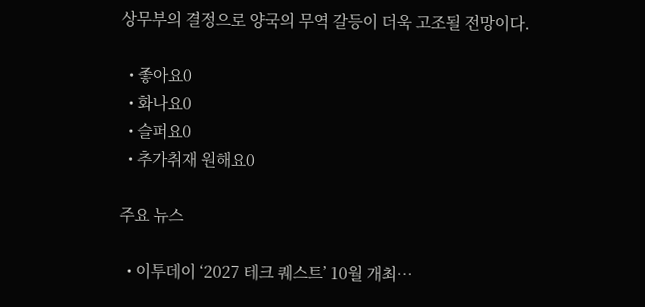상무부의 결정으로 양국의 무역 갈등이 더욱 고조될 전망이다.

  • 좋아요0
  • 화나요0
  • 슬퍼요0
  • 추가취재 원해요0

주요 뉴스

  • 이투데이 ‘2027 테크 퀘스트’ 10월 개최⋯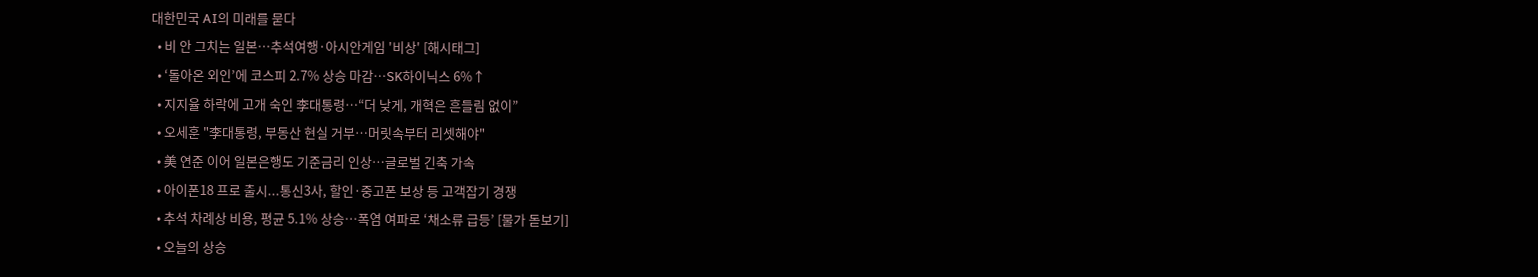대한민국 AI의 미래를 묻다
  • 비 안 그치는 일본…추석여행·아시안게임 '비상' [해시태그]
  • ‘돌아온 외인’에 코스피 2.7% 상승 마감⋯SK하이닉스 6%↑
  • 지지율 하락에 고개 숙인 李대통령⋯“더 낮게, 개혁은 흔들림 없이”
  • 오세훈 "李대통령, 부동산 현실 거부⋯머릿속부터 리셋해야"
  • 美 연준 이어 일본은행도 기준금리 인상⋯글로벌 긴축 가속
  • 아이폰18 프로 출시...통신3사, 할인·중고폰 보상 등 고객잡기 경쟁
  • 추석 차례상 비용, 평균 5.1% 상승…폭염 여파로 ‘채소류 급등’ [물가 돋보기]
  • 오늘의 상승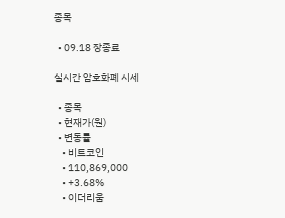종목

  • 09.18 장종료

실시간 암호화폐 시세

  • 종목
  • 현재가(원)
  • 변동률
    • 비트코인
    • 110,869,000
    • +3.68%
    • 이더리움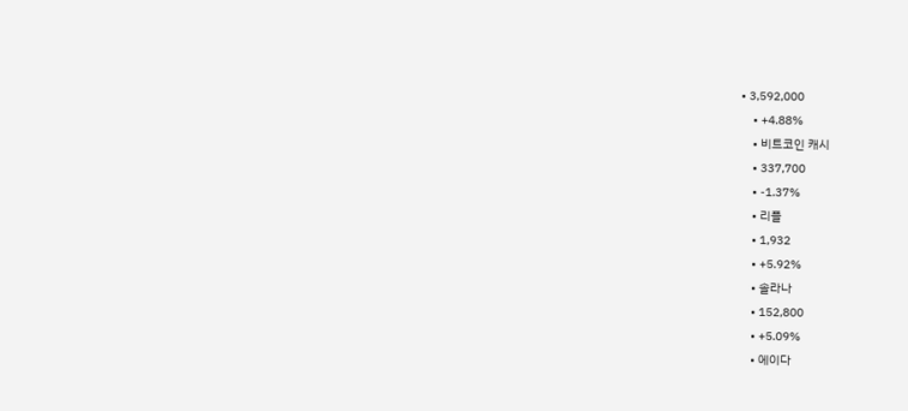• 3,592,000
    • +4.88%
    • 비트코인 캐시
    • 337,700
    • -1.37%
    • 리플
    • 1,932
    • +5.92%
    • 솔라나
    • 152,800
    • +5.09%
    • 에이다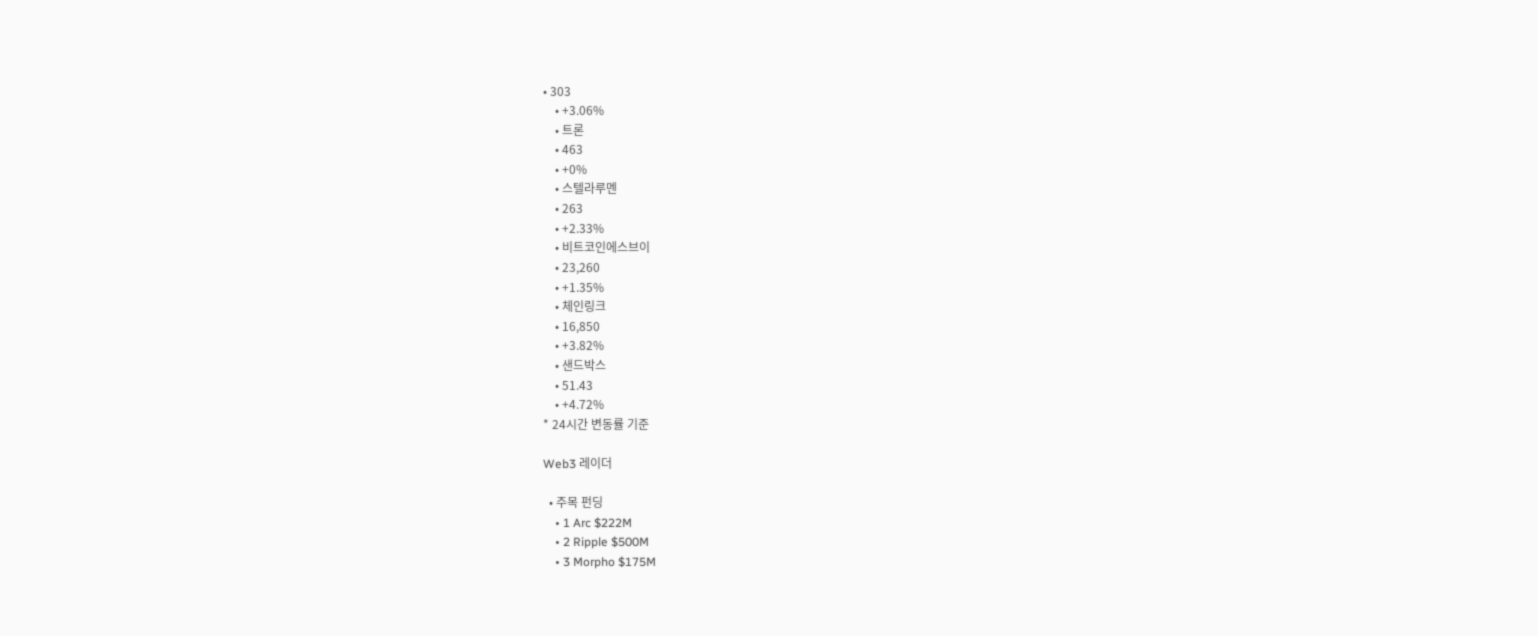• 303
    • +3.06%
    • 트론
    • 463
    • +0%
    • 스텔라루멘
    • 263
    • +2.33%
    • 비트코인에스브이
    • 23,260
    • +1.35%
    • 체인링크
    • 16,850
    • +3.82%
    • 샌드박스
    • 51.43
    • +4.72%
* 24시간 변동률 기준

Web3 레이더

  • 주목 펀딩
    • 1 Arc $222M
    • 2 Ripple $500M
    • 3 Morpho $175M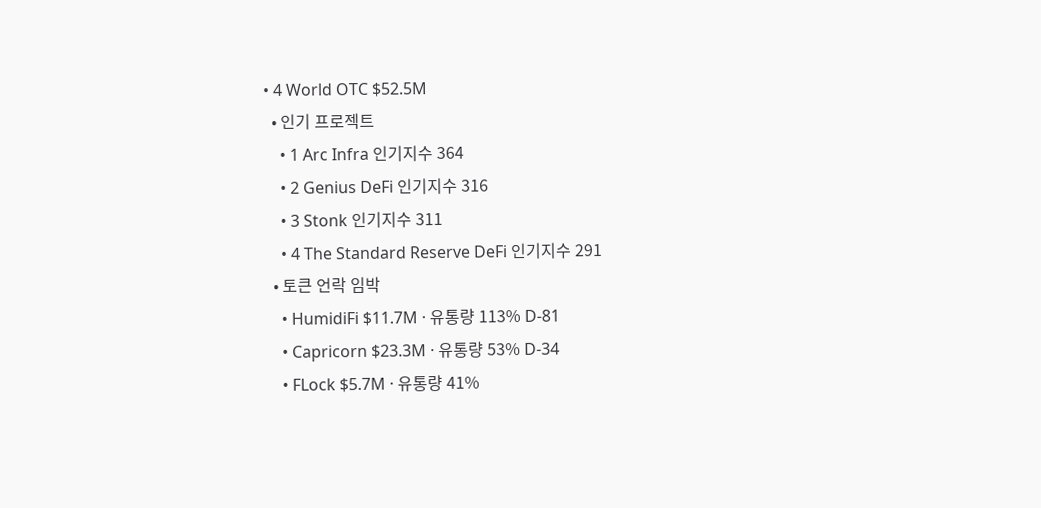• 4 World OTC $52.5M
  • 인기 프로젝트
    • 1 Arc Infra 인기지수 364
    • 2 Genius DeFi 인기지수 316
    • 3 Stonk 인기지수 311
    • 4 The Standard Reserve DeFi 인기지수 291
  • 토큰 언락 임박
    • HumidiFi $11.7M · 유통량 113% D-81
    • Capricorn $23.3M · 유통량 53% D-34
    • FLock $5.7M · 유통량 41%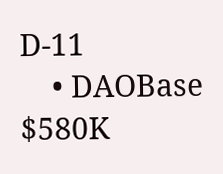D-11
    • DAOBase $580K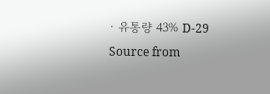· 유통량 43% D-29
Source from